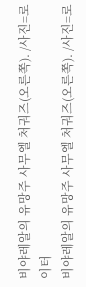비야레알의 유망주 사무엘 처궈즈(오른쪽). /사진=로이터
비야레알의 유망주 사무엘 처궈즈(오른쪽). /사진=로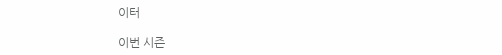이터

이번 시즌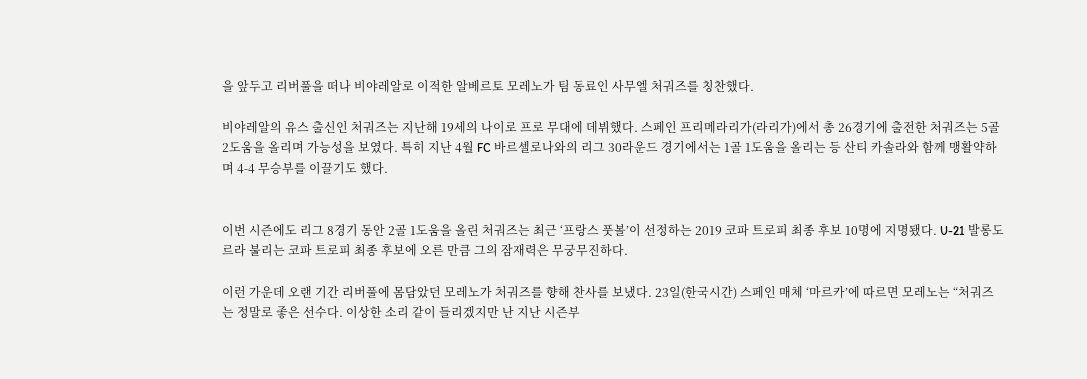을 앞두고 리버풀을 떠나 비야레알로 이적한 알베르토 모레노가 팀 동료인 사무엘 처궈즈를 칭찬했다.

비야레알의 유스 출신인 처궈즈는 지난해 19세의 나이로 프로 무대에 데뷔했다. 스페인 프리메라리가(라리가)에서 총 26경기에 출전한 처궈즈는 5골 2도움을 올리며 가능성을 보였다. 특히 지난 4월 FC 바르셀로나와의 리그 30라운드 경기에서는 1골 1도움을 올리는 등 산티 카솔라와 함께 맹활약하며 4-4 무승부를 이끌기도 했다.


이번 시즌에도 리그 8경기 동안 2골 1도움을 올린 처궈즈는 최근 ‘프랑스 풋볼’이 선정하는 2019 코파 트로피 최종 후보 10명에 지명됐다. U-21 발롱도르라 불리는 코파 트로피 최종 후보에 오른 만큼 그의 잠재력은 무궁무진하다.

이런 가운데 오랜 기간 리버풀에 몸담았던 모레노가 처궈즈를 향해 찬사를 보냈다. 23일(한국시간) 스페인 매체 ‘마르카’에 따르면 모레노는 “처궈즈는 정말로 좋은 선수다. 이상한 소리 같이 들리겠지만 난 지난 시즌부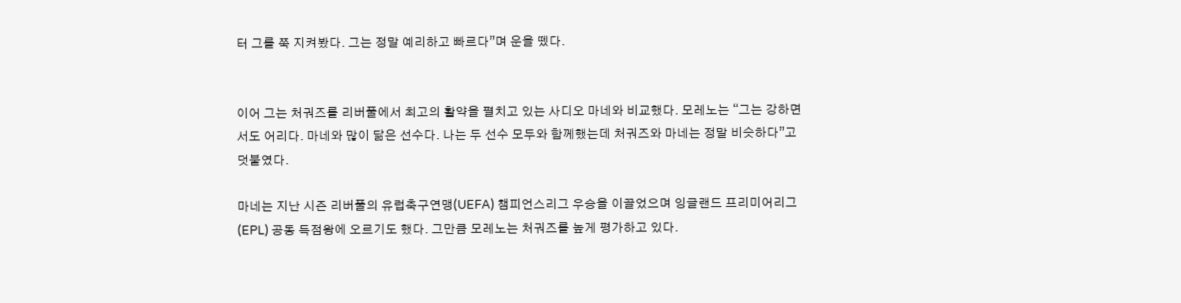터 그를 쭉 지켜봤다. 그는 정말 예리하고 빠르다”며 운을 뗐다.


이어 그는 처궈즈를 리버풀에서 최고의 활약을 펼치고 있는 사디오 마네와 비교했다. 모레노는 “그는 강하면서도 어리다. 마네와 많이 닮은 선수다. 나는 두 선수 모두와 함께했는데 처궈즈와 마네는 정말 비슷하다”고 덧붙였다.

마네는 지난 시즌 리버풀의 유럽축구연맹(UEFA) 챔피언스리그 우승을 이끌었으며 잉글랜드 프리미어리그(EPL) 공동 득점왕에 오르기도 했다. 그만큼 모레노는 처궈즈를 높게 평가하고 있다.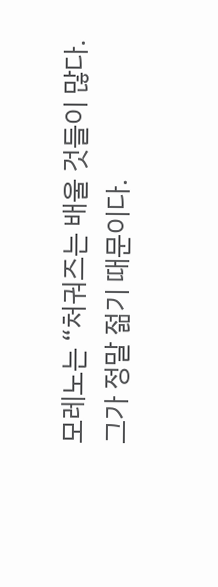모레노는 “처궈즈는 배울 것들이 많다. 그가 정말 젊기 때문이다.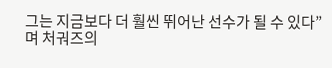그는 지금보다 더 훨씬 뛰어난 선수가 될 수 있다”며 처궈즈의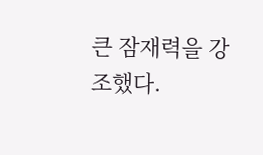큰 잠재력을 강조했다.